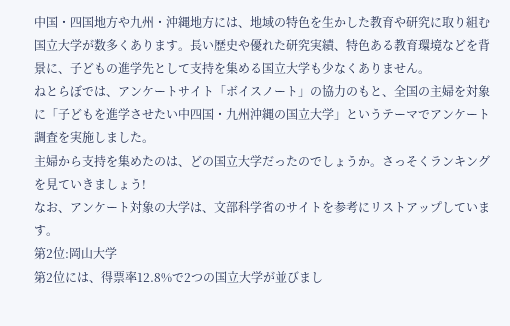中国・四国地方や九州・沖縄地方には、地域の特色を生かした教育や研究に取り組む国立大学が数多くあります。長い歴史や優れた研究実績、特色ある教育環境などを背景に、子どもの進学先として支持を集める国立大学も少なくありません。
ねとらぼでは、アンケートサイト「ボイスノート」の協力のもと、全国の主婦を対象に「子どもを進学させたい中四国・九州沖縄の国立大学」というテーマでアンケート調査を実施しました。
主婦から支持を集めたのは、どの国立大学だったのでしょうか。さっそくランキングを見ていきましょう!
なお、アンケート対象の大学は、文部科学省のサイトを参考にリストアップしています。
第2位:岡山大学
第2位には、得票率12.8%で2つの国立大学が並びまし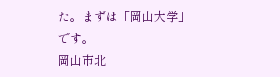た。まずは「岡山大学」です。
岡山市北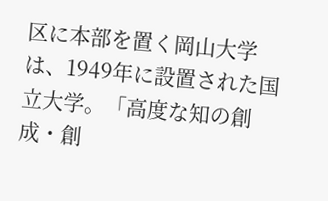区に本部を置く岡山大学は、1949年に設置された国立大学。「高度な知の創成・創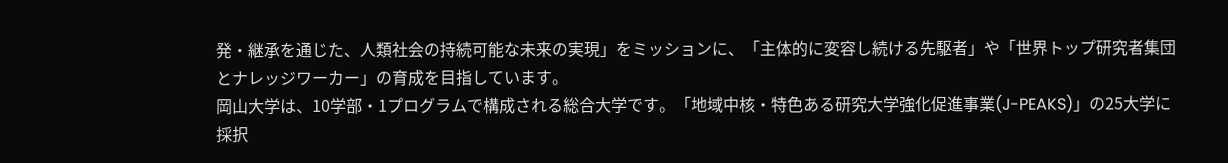発・継承を通じた、人類社会の持続可能な未来の実現」をミッションに、「主体的に変容し続ける先駆者」や「世界トップ研究者集団とナレッジワーカー」の育成を目指しています。
岡山大学は、10学部・1プログラムで構成される総合大学です。「地域中核・特色ある研究大学強化促進事業(J-PEAKS)」の25大学に採択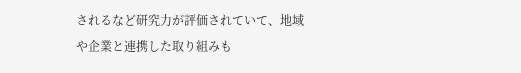されるなど研究力が評価されていて、地域や企業と連携した取り組みも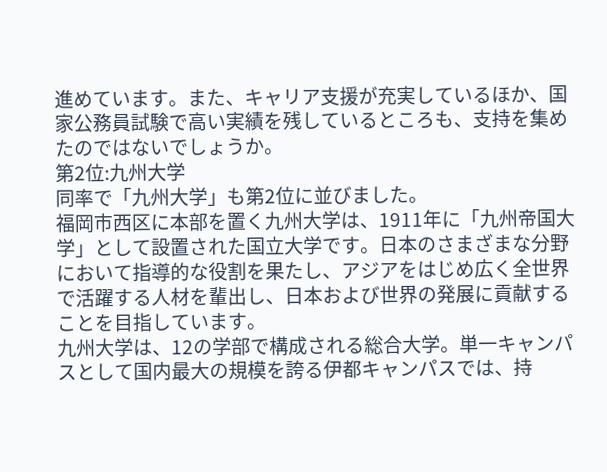進めています。また、キャリア支援が充実しているほか、国家公務員試験で高い実績を残しているところも、支持を集めたのではないでしょうか。
第2位:九州大学
同率で「九州大学」も第2位に並びました。
福岡市西区に本部を置く九州大学は、1911年に「九州帝国大学」として設置された国立大学です。日本のさまざまな分野において指導的な役割を果たし、アジアをはじめ広く全世界で活躍する人材を輩出し、日本および世界の発展に貢献することを目指しています。
九州大学は、12の学部で構成される総合大学。単一キャンパスとして国内最大の規模を誇る伊都キャンパスでは、持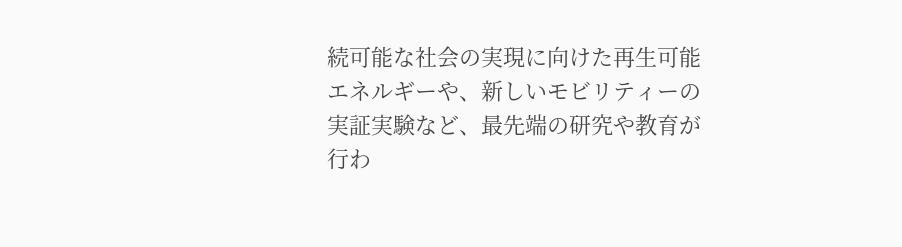続可能な社会の実現に向けた再生可能エネルギーや、新しいモビリティーの実証実験など、最先端の研究や教育が行わ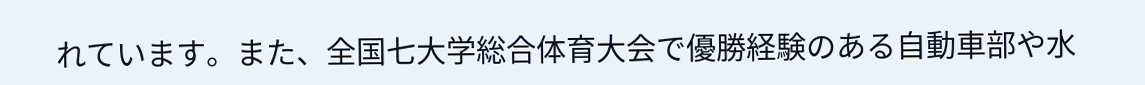れています。また、全国七大学総合体育大会で優勝経験のある自動車部や水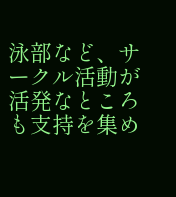泳部など、サークル活動が活発なところも支持を集め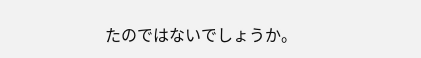たのではないでしょうか。